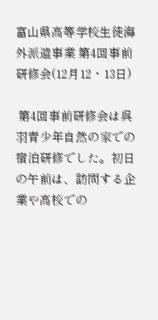富山県高等学校生徒海外派遣事業 第4回事前研修会(12月12・13日)

 第4回事前研修会は呉羽青少年自然の家での宿泊研修でした。初日の午前は、訪問する企業や高校での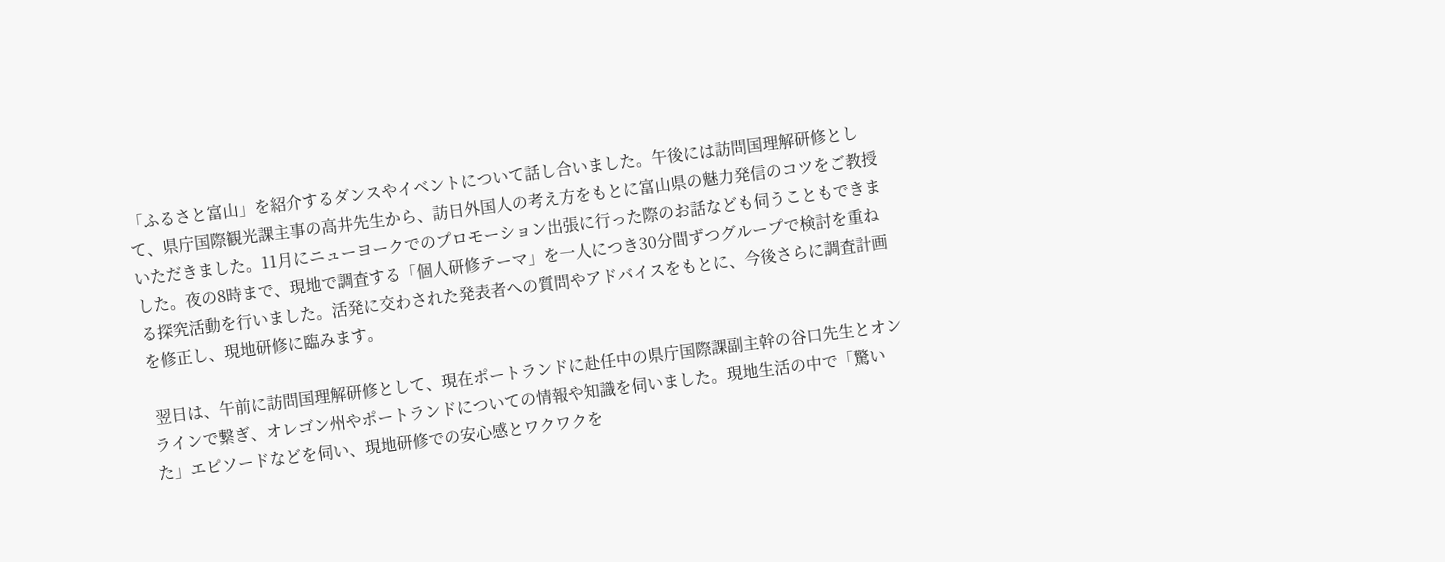「ふるさと富山」を紹介するダンスやイベントについて話し合いました。午後には訪問国理解研修として、県庁国際観光課主事の高井先生から、訪日外国人の考え方をもとに富山県の魅力発信のコツをご教授いただきました。11月にニューヨークでのプロモーション出張に行った際のお話なども伺うこともできました。夜の8時まで、現地で調査する「個人研修テーマ」を一人につき30分間ずつグループで検討を重ねる探究活動を行いました。活発に交わされた発表者への質問やアドバイスをもとに、今後さらに調査計画を修正し、現地研修に臨みます。

 翌日は、午前に訪問国理解研修として、現在ポートランドに赴任中の県庁国際課副主幹の谷口先生とオンラインで繋ぎ、オレゴン州やポートランドについての情報や知識を伺いました。現地生活の中で「驚いた」エピソードなどを伺い、現地研修での安心感とワクワクを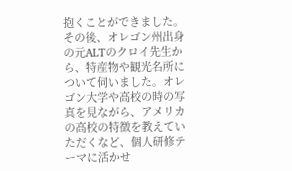抱くことができました。その後、オレゴン州出身の元ALTのクロイ先生から、特産物や観光名所について伺いました。オレゴン大学や高校の時の写真を見ながら、アメリカの高校の特徴を教えていただくなど、個人研修テーマに活かせ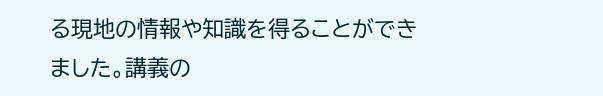る現地の情報や知識を得ることができました。講義の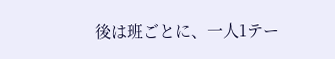後は班ごとに、一人1テー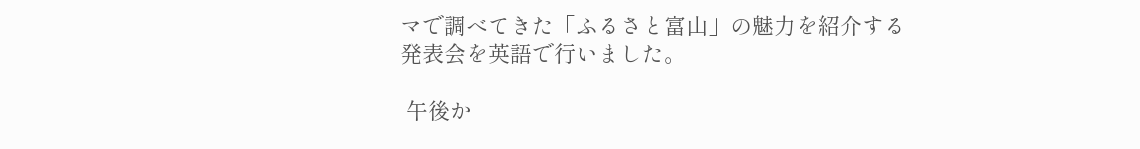マで調べてきた「ふるさと富山」の魅力を紹介する発表会を英語で行いました。

 午後か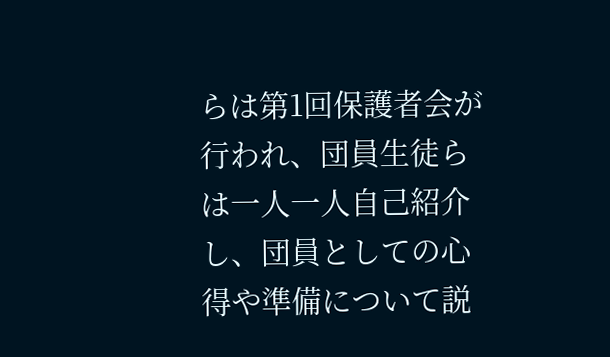らは第1回保護者会が行われ、団員生徒らは一人一人自己紹介し、団員としての心得や準備について説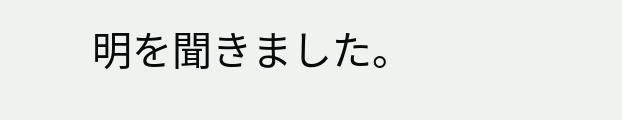明を聞きました。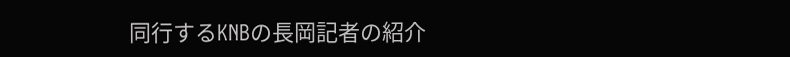同行するKNBの長岡記者の紹介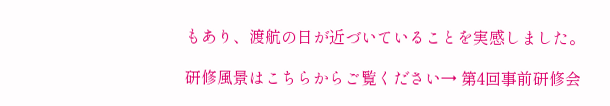もあり、渡航の日が近づいていることを実感しました。

研修風景はこちらからご覧ください→ 第4回事前研修会